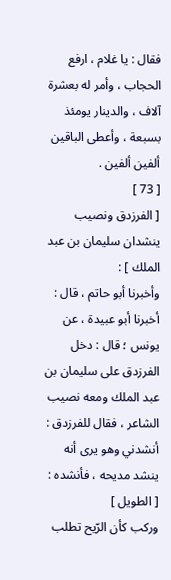فقال : يا غلام ، ارفع الحجاب ، وأمر له بعشرة آلاف ، والدينار يومئذ بسبعة ، وأعطى الباقين ألفين ألفين .
[ 73 ]
[ الفرزدق ونصيب ينشدان سليمان بن عبد الملك ] :
وأخبرنا أبو حاتم ، قال : أخبرنا أبو عبيدة ، عن يونس ؛ قال : دخل الفرزدق على سليمان بن عبد الملك ومعه نصيب الشاعر ، فقال للفرزدق : أنشدني وهو يرى أنه ينشد مديحه ، فأنشده : [ الطويل ]
وركب كأن الرّيح تطلب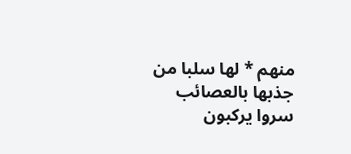منهم * لها سلبا من جذبها بالعصائب
سروا يركبون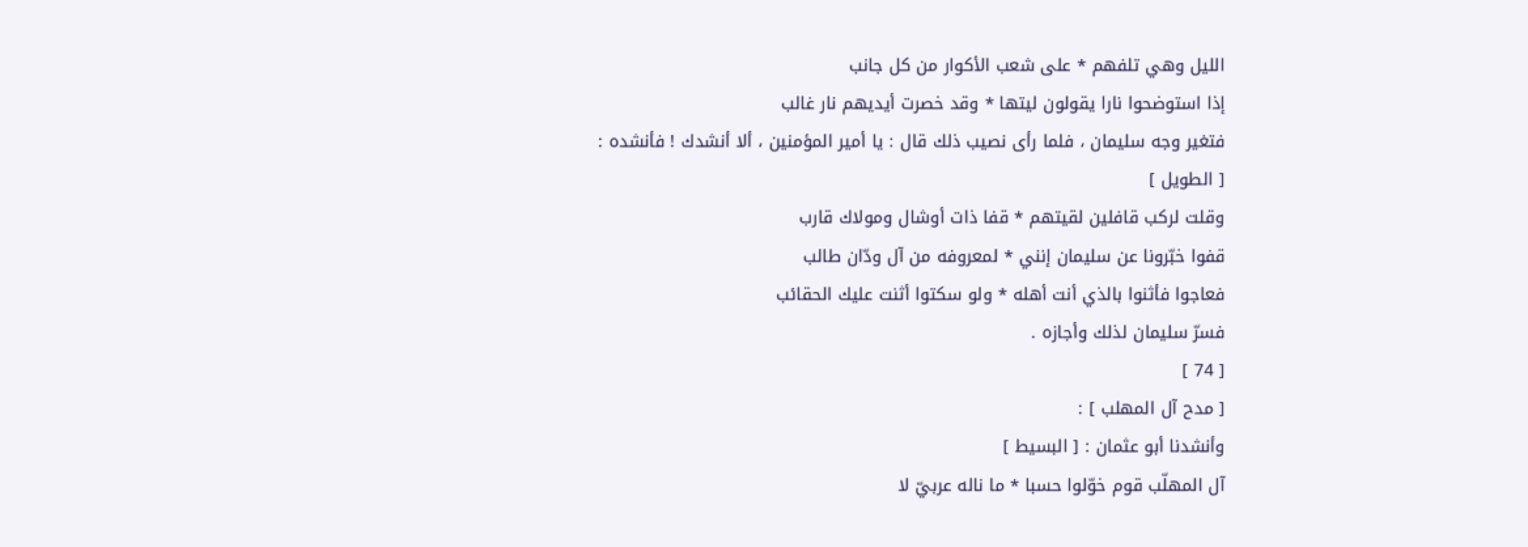الليل وهي تلفهم * على شعب الأكوار من كل جانب
إذا استوضحوا نارا يقولون ليتها * وقد خصرت أيديهم نار غالب
فتغير وجه سليمان ، فلما رأى نصيب ذلك قال : يا أمير المؤمنين ، ألا أنشدك ! فأنشده :
[ الطويل ]
وقلت لركب قافلين لقيتهم * قفا ذات أوشال ومولاك قارب
قفوا خبّرونا عن سليمان إنني * لمعروفه من آل ودّان طالب
فعاجوا فأثنوا بالذي أنت أهله * ولو سكتوا أثنت عليك الحقائب
فسرّ سليمان لذلك وأجازه .
[ 74 ]
[ مدح آل المهلب ] :
وأنشدنا أبو عثمان : [ البسيط ]
آل المهلّب قوم خوّلوا حسبا * ما ناله عربيّ لا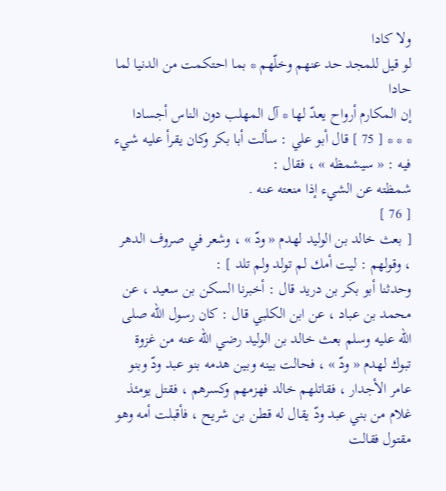ولا كادا
لو قيل للمجد حد عنهم وخلّهم * بما احتكمت من الدنيا لما حادا
إن المكارم أرواح يعدّ لها * آل المهلب دون الناس أجسادا
* * * [ 75 ] قال أبو علي : سألت أبا بكر وكان يقرأ عليه شيء فيه : « سيشمظه » ، فقال :
شمظته عن الشيء إذا منعته عنه .
[ 76 ]
[ بعث خالد بن الوليد لهدم « ودّ » ، وشعر في صروف الدهر ، وقولهم : ليت أمك لم تولد ولم تلد ] :
وحدثنا أبو بكر بن دريد قال : أخبرنا السكن بن سعيد ، عن محمد بن عباد ، عن ابن الكلبي قال : كان رسول اللّه صلى اللّه عليه وسلم بعث خالد بن الوليد رضي اللّه عنه من غزوة تبوك لهدم « ودّ » ، فحالت بينه وبين هدمه بنو عبد ودّ وبنو عامر الأجدار ، فقاتلهم خالد فهزمهم وكسرهم ، فقتل يومئذ غلام من بني عبد ودّ يقال له قطن بن شريح ، فأقبلت أمه وهو مقتول فقالت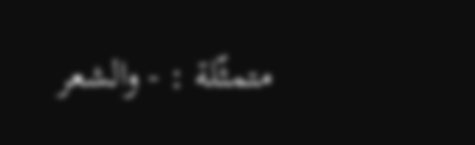متمثّلة : - والشعر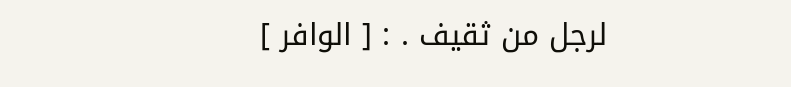لرجل من ثقيف . : [ الوافر ]